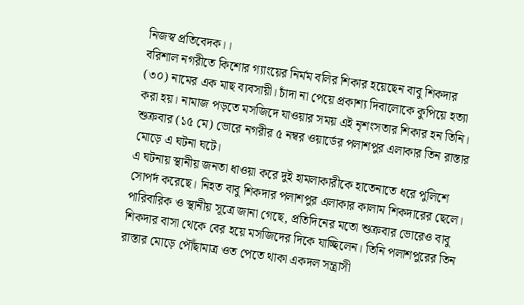নিজস্ব প্রতিবেদক।।
বরিশাল নগরীতে কিশোর গ্যাংয়ের নির্মম বলির শিকার হয়েছেন বাবু শিকদার (৩০) নামের এক মাছ ব্যবসায়ী। চাঁদা না পেয়ে প্রকাশ্য দিবালোকে কুপিয়ে হত্যা করা হয়। নামাজ পড়তে মসজিদে যাওয়ার সময় এই নৃশংসতার শিকার হন তিনি।
শুক্রবার (১৫ মে) ভোরে নগরীর ৫ নম্বর ওয়ার্ডের পলাশপুর এলাকার তিন রাস্তার মোড়ে এ ঘটনা ঘটে।
এ ঘটনায় স্থানীয় জনতা ধাওয়া করে দুই হামলাকারীকে হাতেনাতে ধরে পুলিশে সোপর্দ করেছে। নিহত বাবু শিকদার পলাশপুর এলাকার কালাম শিকদারের ছেলে।
পারিবারিক ও স্থানীয় সূত্রে জানা গেছে, প্রতিদিনের মতো শুক্রবার ভোরেও বাবু শিকদার বাসা থেকে বের হয়ে মসজিদের দিকে যাচ্ছিলেন। তিনি পলাশপুরের তিন রাস্তার মোড়ে পৌঁছামাত্র ওত পেতে থাকা একদল সন্ত্রাসী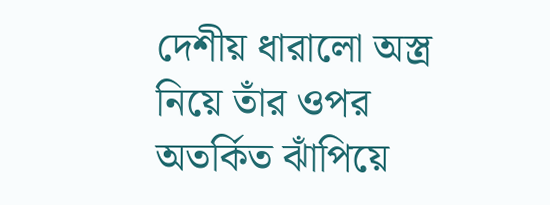দেশীয় ধারালো অস্ত্র নিয়ে তাঁর ওপর অতর্কিত ঝাঁপিয়ে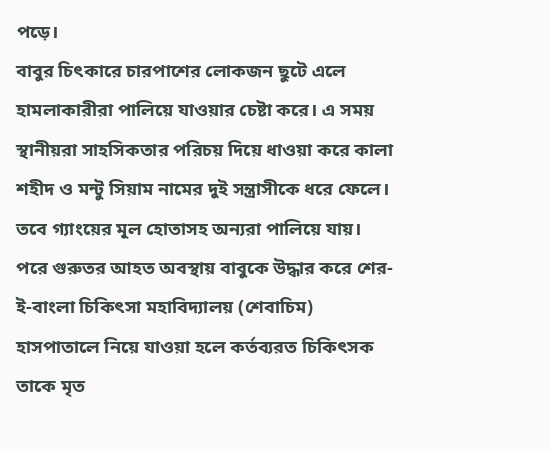পড়ে।
বাবুর চিৎকারে চারপাশের লোকজন ছুটে এলে হামলাকারীরা পালিয়ে যাওয়ার চেষ্টা করে। এ সময় স্থানীয়রা সাহসিকতার পরিচয় দিয়ে ধাওয়া করে কালা শহীদ ও মন্টু সিয়াম নামের দুই সন্ত্রাসীকে ধরে ফেলে। তবে গ্যাংয়ের মূল হোতাসহ অন্যরা পালিয়ে যায়। পরে গুরুতর আহত অবস্থায় বাবুকে উদ্ধার করে শের-ই-বাংলা চিকিৎসা মহাবিদ্যালয় (শেবাচিম) হাসপাতালে নিয়ে যাওয়া হলে কর্তব্যরত চিকিৎসক তাকে মৃত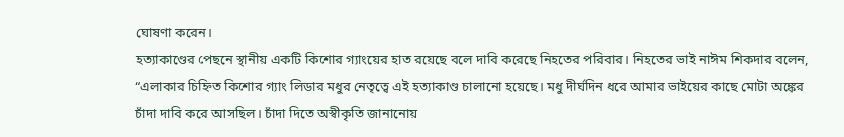ঘোষণা করেন।
হত্যাকাণ্ডের পেছনে স্থানীয় একটি কিশোর গ্যাংয়ের হাত রয়েছে বলে দাবি করেছে নিহতের পরিবার। নিহতের ভাই নাঈম শিকদার বলেন, “এলাকার চিহ্নিত কিশোর গ্যাং লিডার মধুর নেতৃত্বে এই হত্যাকাণ্ড চালানো হয়েছে। মধু দীর্ঘদিন ধরে আমার ভাইয়ের কাছে মোটা অঙ্কের চাঁদা দাবি করে আসছিল। চাঁদা দিতে অস্বীকৃতি জানানোয়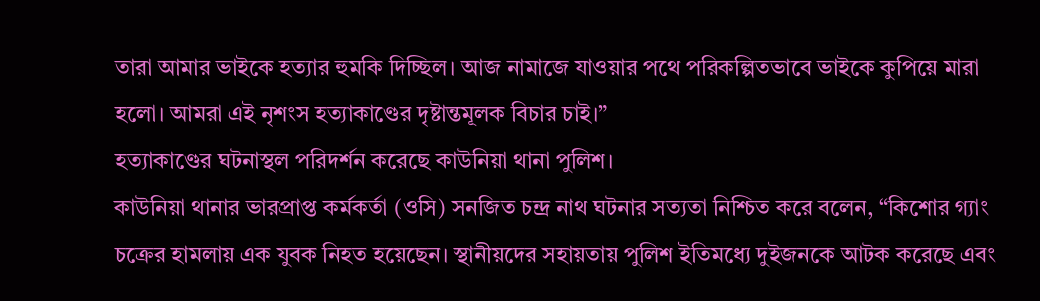তারা আমার ভাইকে হত্যার হুমকি দিচ্ছিল। আজ নামাজে যাওয়ার পথে পরিকল্পিতভাবে ভাইকে কুপিয়ে মারা হলো। আমরা এই নৃশংস হত্যাকাণ্ডের দৃষ্টান্তমূলক বিচার চাই।”
হত্যাকাণ্ডের ঘটনাস্থল পরিদর্শন করেছে কাউনিয়া থানা পুলিশ।
কাউনিয়া থানার ভারপ্রাপ্ত কর্মকর্তা (ওসি) সনজিত চন্দ্র নাথ ঘটনার সত্যতা নিশ্চিত করে বলেন, “কিশোর গ্যাং চক্রের হামলায় এক যুবক নিহত হয়েছেন। স্থানীয়দের সহায়তায় পুলিশ ইতিমধ্যে দুইজনকে আটক করেছে এবং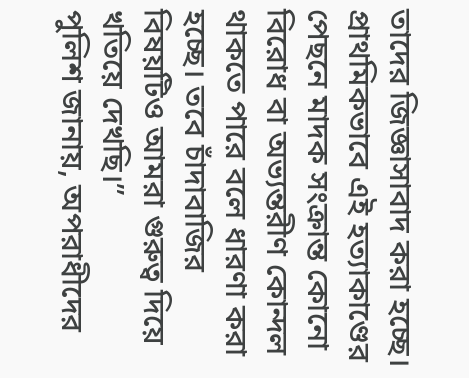তাদের জিজ্ঞাসাবাদ করা হচ্ছে। প্রাথমিকভাবে এই হত্যাকাণ্ডের পেছনে মাদক সংক্রান্ত কোনো বিরোধ বা অভ্যন্তরীণ কোন্দল থাকতে পারে বলে ধারণা করা হচ্ছে। তবে চাঁদাবাজির বিষয়টিও আমরা গুরুত্ব দিয়ে খতিয়ে দেখছি।”
পুলিশ জানায়, অপরাধীদের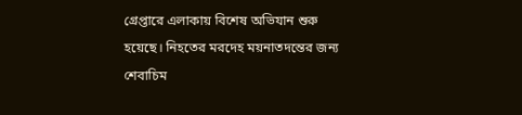গ্রেপ্তারে এলাকায় বিশেষ অভিযান শুরু হয়েছে। নিহতের মরদেহ ময়নাতদন্তের জন্য শেবাচিম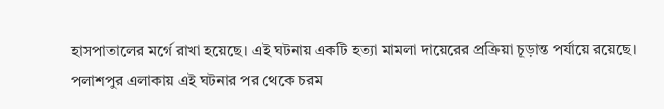হাসপাতালের মর্গে রাখা হয়েছে। এই ঘটনায় একটি হত্যা মামলা দায়েরের প্রক্রিয়া চূড়ান্ত পর্যায়ে রয়েছে।
পলাশপুর এলাকায় এই ঘটনার পর থেকে চরম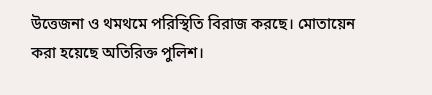উত্তেজনা ও থমথমে পরিস্থিতি বিরাজ করছে। মোতায়েন করা হয়েছে অতিরিক্ত পুলিশ।